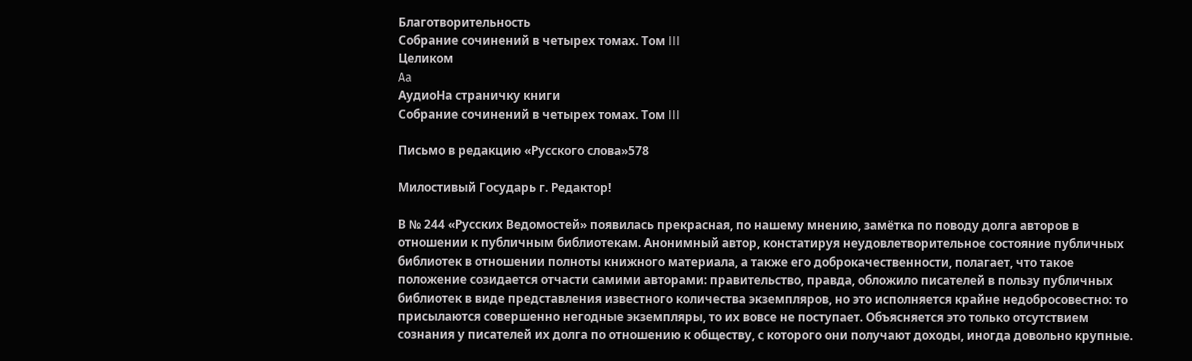Благотворительность
Собрание сочинений в четырех томах. Том III
Целиком
Aa
АудиоНа страничку книги
Собрание сочинений в четырех томах. Том III

Письмо в редакцию «Русского слова»578

Милостивый Государь г. Редактор!

В № 244 «Русских Ведомостей» появилась прекрасная, по нашему мнению, замётка по поводу долга авторов в отношении к публичным библиотекам. Анонимный автор, констатируя неудовлетворительное состояние публичных библиотек в отношении полноты книжного материала, а также его доброкачественности, полагает, что такое положение созидается отчасти самими авторами: правительство, правда, обложило писателей в пользу публичных библиотек в виде представления известного количества экземпляров, но это исполняется крайне недобросовестно: то присылаются совершенно негодные экземпляры, то их вовсе не поступает. Объясняется это только отсутствием сознания у писателей их долга по отношению к обществу, с которого они получают доходы, иногда довольно крупные.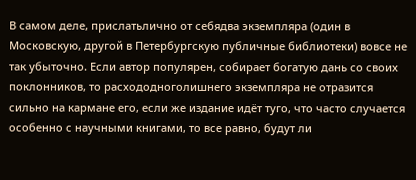В самом деле, прислатьлично от себядва экземпляра (один в Московскую, другой в Петербургскую публичные библиотеки) вовсе не так убыточно. Если автор популярен, собирает богатую дань со своих поклонников, то расхододноголишнего экземпляра не отразится сильно на кармане его, если же издание идёт туго, что часто случается особенно с научными книгами, то все равно, будут ли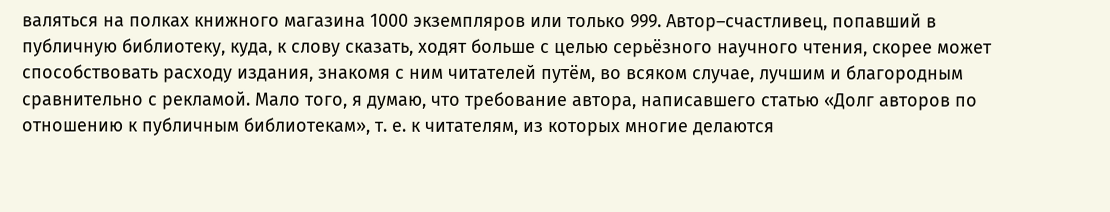валяться на полках книжного магазина 1000 экземпляров или только 999. Автор–счастливец, попавший в публичную библиотеку, куда, к слову сказать, ходят больше с целью серьёзного научного чтения, скорее может способствовать расходу издания, знакомя с ним читателей путём, во всяком случае, лучшим и благородным сравнительно с рекламой. Мало того, я думаю, что требование автора, написавшего статью «Долг авторов по отношению к публичным библиотекам», т. е. к читателям, из которых многие делаются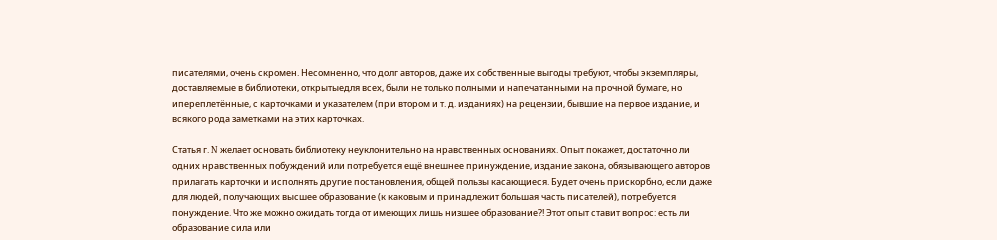писателями, очень скромен. Несомненно, что долг авторов, даже их собственные выгоды требуют, чтобы экземпляры, доставляемые в библиотеки, открытыедля всех, были не только полными и напечатанными на прочной бумаге, но ипереплетённые, с карточками и указателем (при втором и т. д. изданиях) на рецензии, бывшие на первое издание, и всякого рода заметками на этих карточках.

Статья г. N желает основать библиотеку неуклонительно на нравственных основаниях. Опыт покажет, достаточно ли одних нравственных побуждений или потребуется ещё внешнее принуждение, издание закона, обязывающего авторов прилагать карточки и исполнять другие постановления, общей пользы касающиеся. Будет очень прискорбно, если даже для людей, получающих высшее образование (к каковым и принадлежит большая часть писателей), потребуется понуждение. Что же можно ожидать тогда от имеющих лишь низшее образование?! Этот опыт ставит вопрос: есть ли образование сила или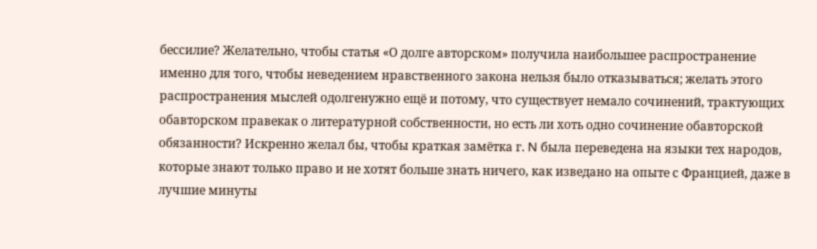бессилие? Желательно, чтобы статья «О долге авторском» получила наибольшее распространение именно для того, чтобы неведением нравственного закона нельзя было отказываться; желать этого распространения мыслей одолгенужно ещё и потому, что существует немало сочинений, трактующих обавторском правекак о литературной собственности, но есть ли хоть одно сочинение обавторской обязанности? Искренно желал бы, чтобы краткая замётка г. N была переведена на языки тех народов, которые знают только право и не хотят больше знать ничего, как изведано на опыте с Францией, даже в лучшие минуты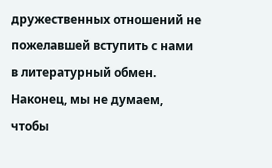дружественных отношений не пожелавшей вступить с нами в литературный обмен. Наконец, мы не думаем, чтобы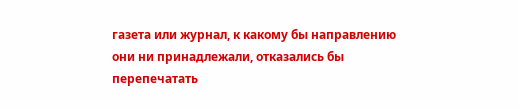газета или журнал, к какому бы направлению они ни принадлежали, отказались бы перепечатать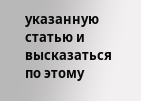указанную статью и высказаться по этому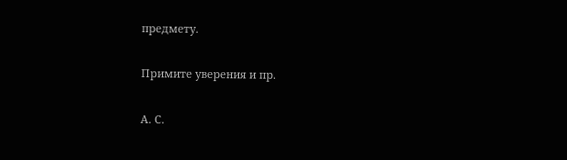предмету.

Примите уверения и пр.

А. С.